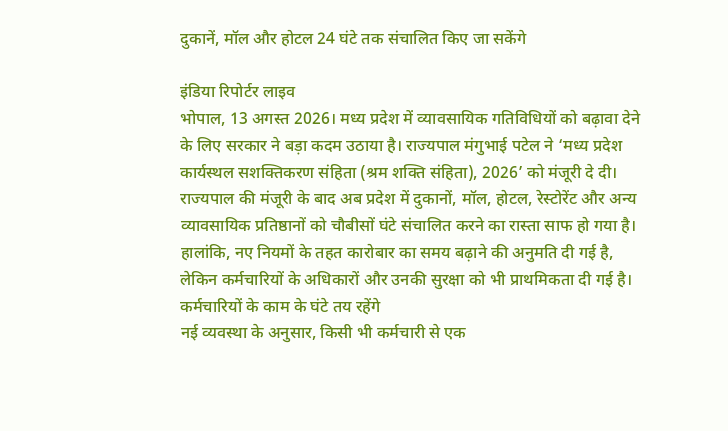दुकानें, मॉल और होटल 24 घंटे तक संचालित किए जा सकेंगे

इंडिया रिपोर्टर लाइव
भोपाल, 13 अगस्त 2026। मध्य प्रदेश में व्यावसायिक गतिविधियों को बढ़ावा देने के लिए सरकार ने बड़ा कदम उठाया है। राज्यपाल मंगुभाई पटेल ने ‘मध्य प्रदेश कार्यस्थल सशक्तिकरण संहिता (श्रम शक्ति संहिता), 2026’ को मंजूरी दे दी। राज्यपाल की मंजूरी के बाद अब प्रदेश में दुकानों, मॉल, होटल, रेस्टोरेंट और अन्य व्यावसायिक प्रतिष्ठानों को चौबीसों घंटे संचालित करने का रास्ता साफ हो गया है। हालांकि, नए नियमों के तहत कारोबार का समय बढ़ाने की अनुमति दी गई है, लेकिन कर्मचारियों के अधिकारों और उनकी सुरक्षा को भी प्राथमिकता दी गई है।
कर्मचारियों के काम के घंटे तय रहेंगे
नई व्यवस्था के अनुसार, किसी भी कर्मचारी से एक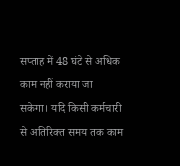सप्ताह में 48 घंटे से अधिक काम नहीं कराया जा सकेगा। यदि किसी कर्मचारी से अतिरिक्त समय तक काम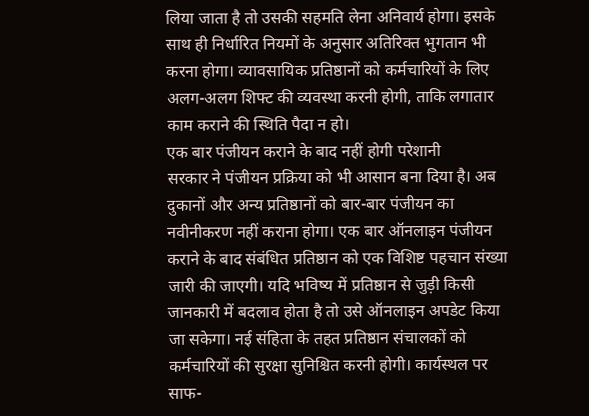लिया जाता है तो उसकी सहमति लेना अनिवार्य होगा। इसके साथ ही निर्धारित नियमों के अनुसार अतिरिक्त भुगतान भी करना होगा। व्यावसायिक प्रतिष्ठानों को कर्मचारियों के लिए अलग-अलग शिफ्ट की व्यवस्था करनी होगी, ताकि लगातार काम कराने की स्थिति पैदा न हो।
एक बार पंजीयन कराने के बाद नहीं होगी परेशानी
सरकार ने पंजीयन प्रक्रिया को भी आसान बना दिया है। अब दुकानों और अन्य प्रतिष्ठानों को बार-बार पंजीयन का नवीनीकरण नहीं कराना होगा। एक बार ऑनलाइन पंजीयन कराने के बाद संबंधित प्रतिष्ठान को एक विशिष्ट पहचान संख्या जारी की जाएगी। यदि भविष्य में प्रतिष्ठान से जुड़ी किसी जानकारी में बदलाव होता है तो उसे ऑनलाइन अपडेट किया जा सकेगा। नई संहिता के तहत प्रतिष्ठान संचालकों को कर्मचारियों की सुरक्षा सुनिश्चित करनी होगी। कार्यस्थल पर साफ-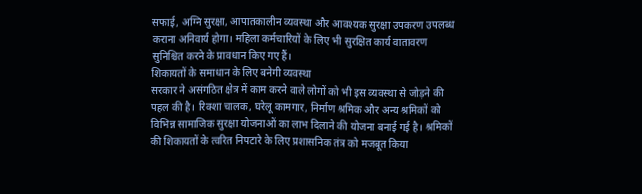सफाई, अग्नि सुरक्षा, आपातकालीन व्यवस्था और आवश्यक सुरक्षा उपकरण उपलब्ध कराना अनिवार्य होगा। महिला कर्मचारियों के लिए भी सुरक्षित कार्य वातावरण सुनिश्चित करने के प्रावधान किए गए हैं।
शिकायतों के समाधान के लिए बनेगी व्यवस्था
सरकार ने असंगठित क्षेत्र में काम करने वाले लोगों को भी इस व्यवस्था से जोड़ने की पहल की है। रिक्शा चालक, घरेलू कामगार, निर्माण श्रमिक और अन्य श्रमिकों को विभिन्न सामाजिक सुरक्षा योजनाओं का लाभ दिलाने की योजना बनाई गई है। श्रमिकों की शिकायतों के त्वरित निपटारे के लिए प्रशासनिक तंत्र को मजबूत किया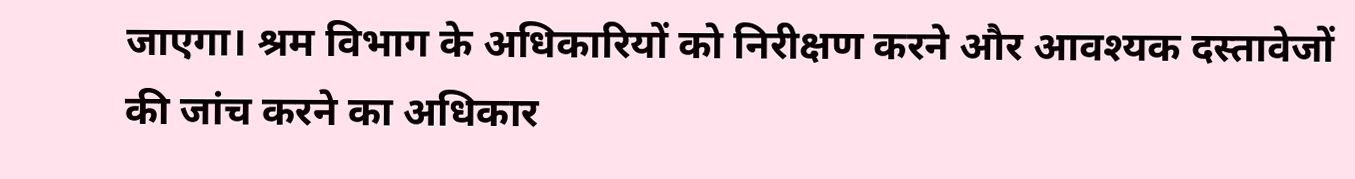जाएगा। श्रम विभाग के अधिकारियों को निरीक्षण करने और आवश्यक दस्तावेजों की जांच करने का अधिकार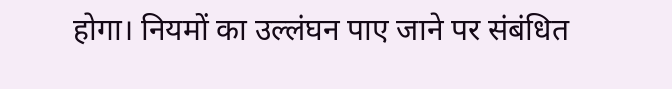होगा। नियमों का उल्लंघन पाए जाने पर संबंधित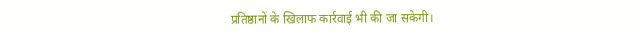प्रतिष्ठानों के खिलाफ कार्रवाई भी की जा सकेगी।